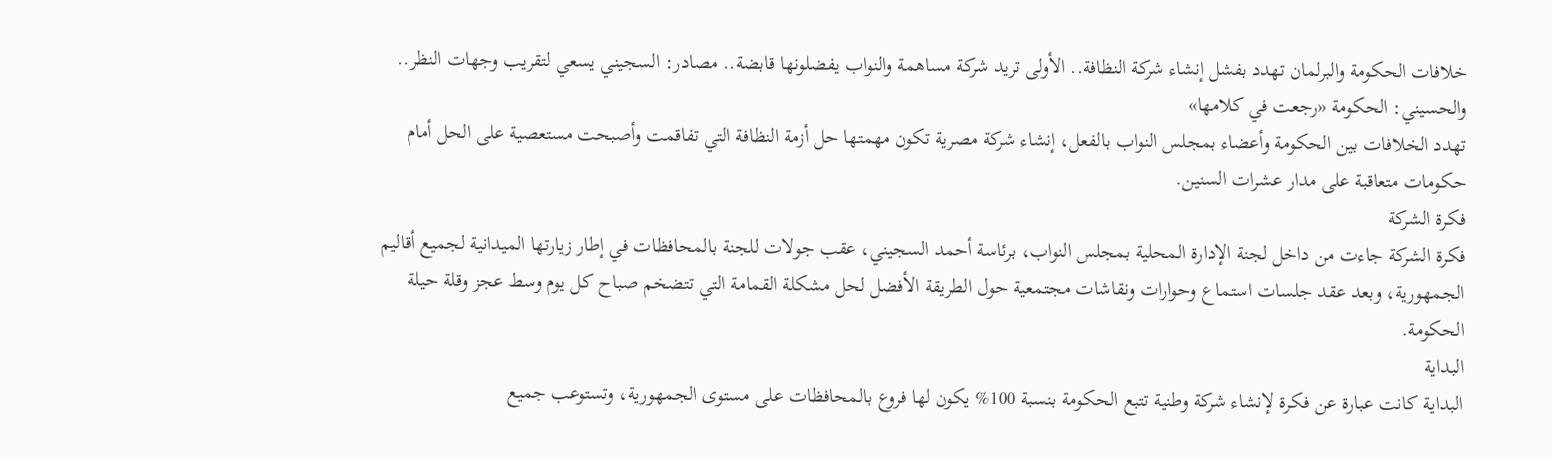خلافات الحكومة والبرلمان تهدد بفشل إنشاء شركة النظافة.. الأولى تريد شركة مساهمة والنواب يفضلونها قابضة.. مصادر: السجيني يسعي لتقريب وجهات النظر.. والحسيني: الحكومة «رجعت في كلامها»
تهدد الخلافات بين الحكومة وأعضاء بمجلس النواب بالفعل، إنشاء شركة مصرية تكون مهمتها حل أزمة النظافة التي تفاقمت وأصبحت مستعصية على الحل أمام حكومات متعاقبة على مدار عشرات السنين.
فكرة الشركة
فكرة الشركة جاءت من داخل لجنة الإدارة المحلية بمجلس النواب، برئاسة أحمد السجيني، عقب جولات للجنة بالمحافظات في إطار زيارتها الميدانية لجميع أقاليم الجمهورية، وبعد عقد جلسات استماع وحوارات ونقاشات مجتمعية حول الطريقة الأفضل لحل مشكلة القمامة التي تتضخم صباح كل يوم وسط عجز وقلة حيلة الحكومة.
البداية
البداية كانت عبارة عن فكرة لإنشاء شركة وطنية تتبع الحكومة بنسبة 100% يكون لها فروع بالمحافظات على مستوى الجمهورية، وتستوعب جميع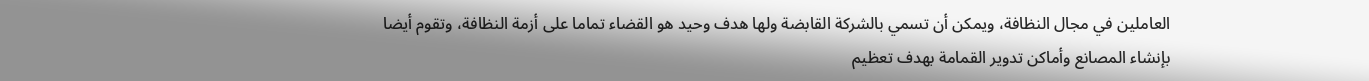العاملين في مجال النظافة، ويمكن أن تسمي بالشركة القابضة ولها هدف وحيد هو القضاء تماما على أزمة النظافة، وتقوم أيضا بإنشاء المصانع وأماكن تدوير القمامة بهدف تعظيم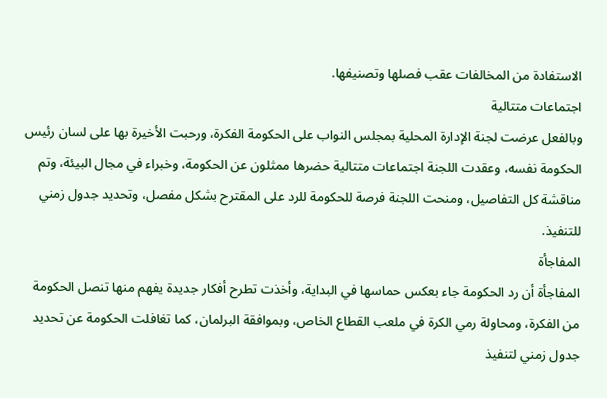الاستفادة من المخالفات عقب فصلها وتصنيفها.
اجتماعات متتالية
وبالفعل عرضت لجنة الإدارة المحلية بمجلس النواب على الحكومة الفكرة، ورحبت الأخيرة بها على لسان رئيس الحكومة نفسه، وعقدت اللجنة اجتماعات متتالية حضرها ممثلون عن الحكومة، وخبراء في مجال البيئة، وتم مناقشة كل التفاصيل، ومنحت اللجنة فرصة للحكومة للرد على المقترح بشكل مفصل، وتحديد جدول زمني للتنفيذ.
المفاجأة
المفاجأة أن رد الحكومة جاء بعكس حماسها في البداية، وأخذت تطرح أفكار جديدة يفهم منها تنصل الحكومة من الفكرة، ومحاولة رمي الكرة في ملعب القطاع الخاص، وبموافقة البرلمان، كما تغافلت الحكومة عن تحديد جدول زمني لتنفيذ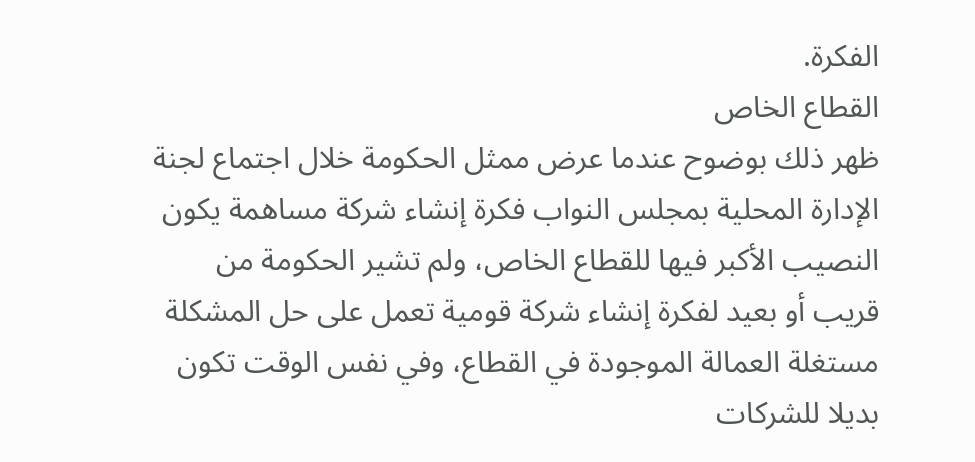الفكرة.
القطاع الخاص
ظهر ذلك بوضوح عندما عرض ممثل الحكومة خلال اجتماع لجنة الإدارة المحلية بمجلس النواب فكرة إنشاء شركة مساهمة يكون النصيب الأكبر فيها للقطاع الخاص، ولم تشير الحكومة من قريب أو بعيد لفكرة إنشاء شركة قومية تعمل على حل المشكلة مستغلة العمالة الموجودة في القطاع، وفي نفس الوقت تكون بديلا للشركات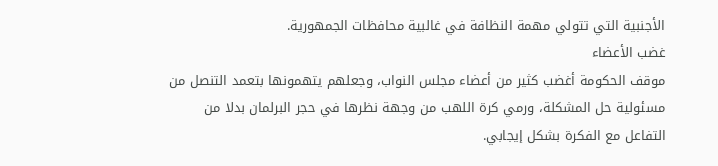الأجنبية التي تتولي مهمة النظافة في غالبية محافظات الجمهورية.
غضب الأعضاء
موقف الحكومة أغضب كثير من أعضاء مجلس النواب، وجعلهم يتهمونها بتعمد التنصل من مسئولية حل المشكلة، ورمي كرة اللهب من وجهة نظرها في حجر البرلمان بدلا من التفاعل مع الفكرة بشكل إيجابي.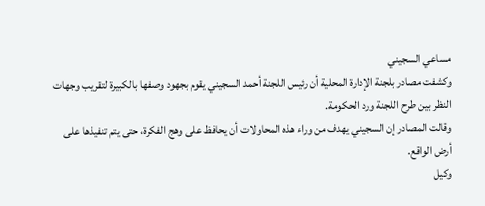مساعي السجيني
وكشفت مصادر بلجنة الإدارة المحلية أن رئيس اللجنة أحمد السجيني يقوم بجهود وصفها بالكبيرة لتقريب وجهات النظر بين طرح اللجنة ورد الحكومة.
وقالت المصادر إن السجيني يهدف من وراء هذه المحاولات أن يحافظ على وهج الفكرة، حتى يتم تنفيذها على أرض الواقع.
وكيل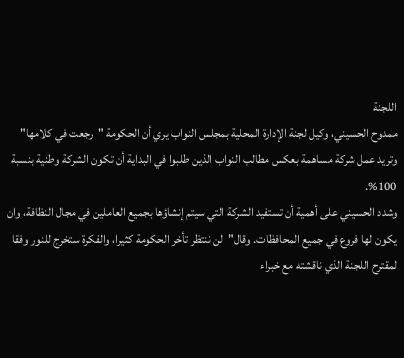اللجنة
ممدوح الحسيني، وكيل لجنة الإدارة المحلية بمجلس النواب يري أن الحكومة "رجعت في كلامها" وتريد عمل شركة مساهمة بعكس مطالب النواب الذين طلبوا في البداية أن تكون الشركة وطنية بنسبة 100%.
وشدد الحسيني على أهمية أن تستفيد الشركة التي سيتم إنشاؤها بجميع العاملين في مجال النظافة، وان يكون لها فروع في جميع المحافظات. وقال"لن ننتظر تأخر الحكومة كثيرا، والفكرة ستخرج للنور وفقا لمقترح اللجنة الذي ناقشته مع خبراء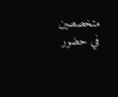متخصصين في حضور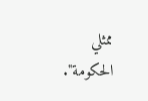ممثلي الحكومة".